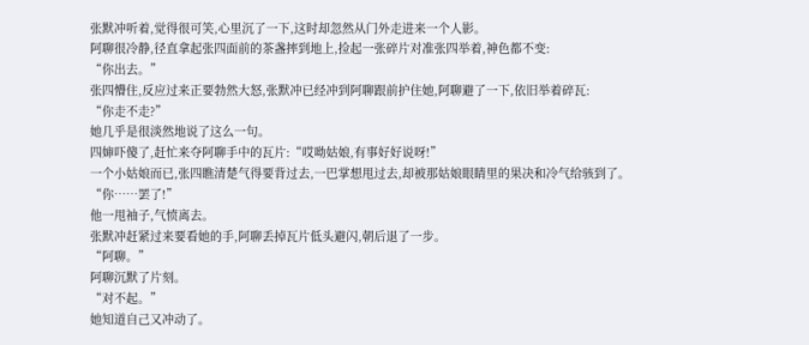张默冲听着,觉得很可笑,心里沉了一下,这时却忽然从门外走进来一个人影。
阿聊很冷静,径直拿起张四面前的茶盏摔到地上,捡起一张碎片对准张四举着,神色都不变:
“你出去。”
张四懵住,反应过来正要勃然大怒,张默冲已经冲到阿聊跟前护住她,阿聊避了一下,依旧举着碎瓦:
“你走不走?”
她几乎是很淡然地说了这么一句。
四婶吓傻了,赶忙来夺阿聊手中的瓦片:“哎呦姑娘,有事好好说呀!”
一个小姑娘而已,张四瞧清楚气得要背过去,一巴掌想甩过去,却被那姑娘眼睛里的果决和冷气给骇到了。
“你……罢了!”
他一甩袖子,气愤离去。
张默冲赶紧过来要看她的手,阿聊丢掉瓦片低头避闪,朝后退了一步。
“阿聊。”
阿聊沉默了片刻。
“对不起。”
她知道自己又冲动了。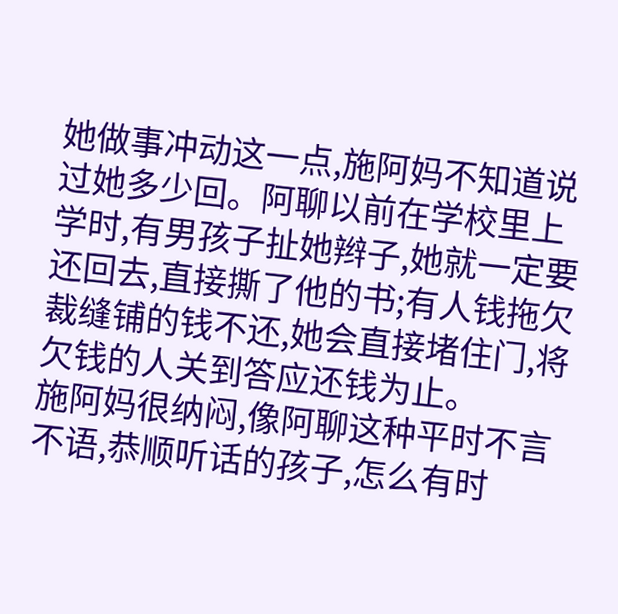她做事冲动这一点,施阿妈不知道说过她多少回。阿聊以前在学校里上学时,有男孩子扯她辫子,她就一定要还回去,直接撕了他的书;有人钱拖欠裁缝铺的钱不还,她会直接堵住门,将欠钱的人关到答应还钱为止。
施阿妈很纳闷,像阿聊这种平时不言不语,恭顺听话的孩子,怎么有时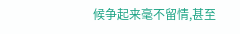候争起来毫不留情,甚至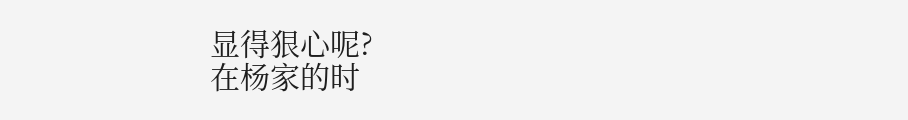显得狠心呢?
在杨家的时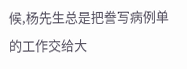候,杨先生总是把誊写病例单的工作交给大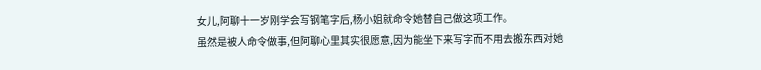女儿,阿聊十一岁刚学会写钢笔字后,杨小姐就命令她替自己做这项工作。
虽然是被人命令做事,但阿聊心里其实很愿意,因为能坐下来写字而不用去搬东西对她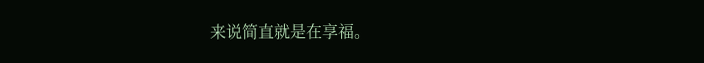来说简直就是在享福。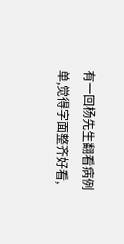有一回杨先生翻看病例单,觉得字面整齐好看,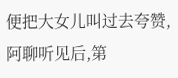便把大女儿叫过去夸赞,阿聊听见后,第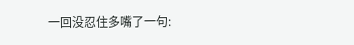一回没忍住多嘴了一句: